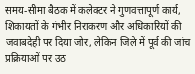समय-सीमा बैठक में कलेक्टर ने गुणवत्तापूर्ण कार्य, शिकायतों के गंभीर निराकरण और अधिकारियों की जवाबदेही पर दिया जोर, लेकिन जिले में पूर्व की जांच प्रक्रियाओं पर उठ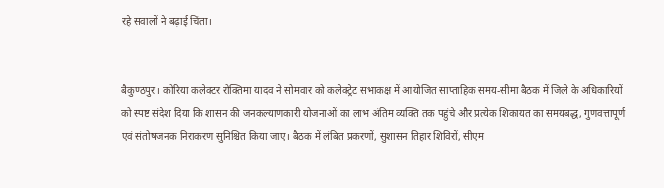रहे सवालों ने बढ़ाई चिंता।


बैकुण्ठपुर। कोरिया कलेक्टर रोक्तिमा यादव ने सोमवार को कलेक्ट्रेट सभाकक्ष में आयोजित साप्ताहिक समय-सीमा बैठक में जिले के अधिकारियों को स्पष्ट संदेश दिया कि शासन की जनकल्याणकारी योजनाओं का लाभ अंतिम व्यक्ति तक पहुंचे और प्रत्येक शिकायत का समयबद्ध, गुणवत्तापूर्ण एवं संतोषजनक निराकरण सुनिश्चित किया जाए। बैठक में लंबित प्रकरणों, सुशासन तिहार शिविरों, सीएम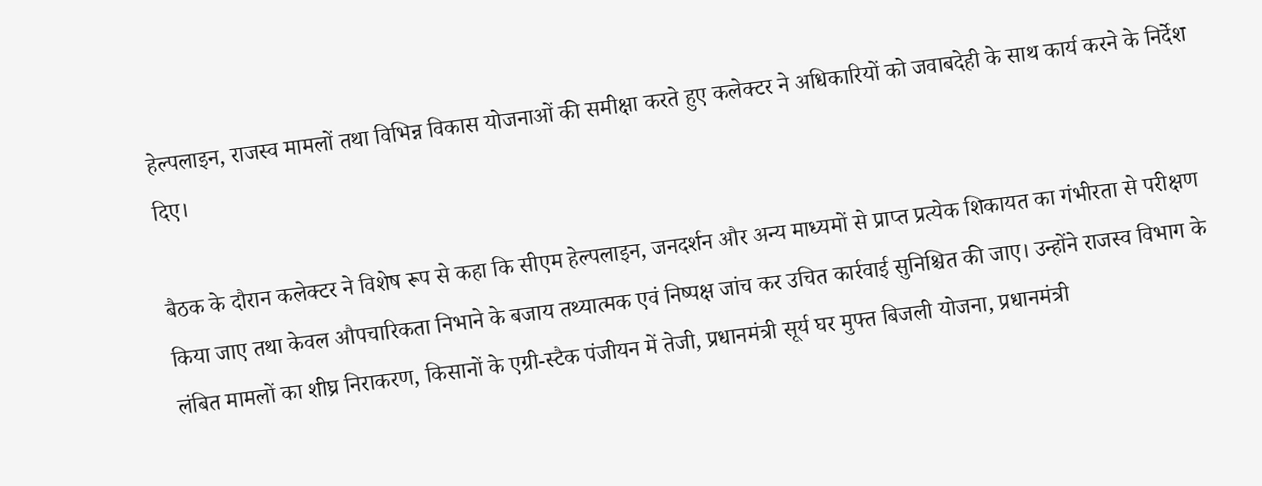हेल्पलाइन, राजस्व मामलों तथा विभिन्न विकास योजनाओं की समीक्षा करते हुए कलेक्टर ने अधिकारियों को जवाबदेही के साथ कार्य करने के निर्देश दिए।

बैठक के दौरान कलेक्टर ने विशेष रूप से कहा कि सीएम हेल्पलाइन, जनदर्शन और अन्य माध्यमों से प्राप्त प्रत्येक शिकायत का गंभीरता से परीक्षण किया जाए तथा केवल औपचारिकता निभाने के बजाय तथ्यात्मक एवं निष्पक्ष जांच कर उचित कार्रवाई सुनिश्चित की जाए। उन्होंने राजस्व विभाग के लंबित मामलों का शीघ्र निराकरण, किसानों के एग्री-स्टैक पंजीयन में तेजी, प्रधानमंत्री सूर्य घर मुफ्त बिजली योजना, प्रधानमंत्री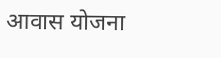आवास योजना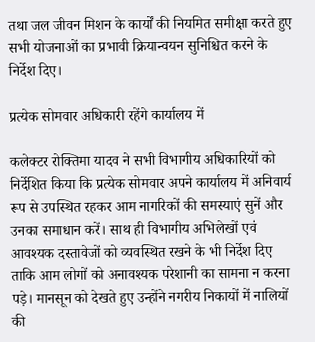तथा जल जीवन मिशन के कार्यों की नियमित समीक्षा करते हुए सभी योजनाओं का प्रभावी क्रियान्वयन सुनिश्चित करने के निर्देश दिए।

प्रत्येक सोमवार अधिकारी रहेंगे कार्यालय में

कलेक्टर रोक्तिमा यादव ने सभी विभागीय अधिकारियों को निर्देशित किया कि प्रत्येक सोमवार अपने कार्यालय में अनिवार्य रूप से उपस्थित रहकर आम नागरिकों की समस्याएं सुनें और उनका समाधान करें। साथ ही विभागीय अभिलेखों एवं आवश्यक दस्तावेजों को व्यवस्थित रखने के भी निर्देश दिए ताकि आम लोगों को अनावश्यक परेशानी का सामना न करना पड़े। मानसून को देखते हुए उन्होंने नगरीय निकायों में नालियों की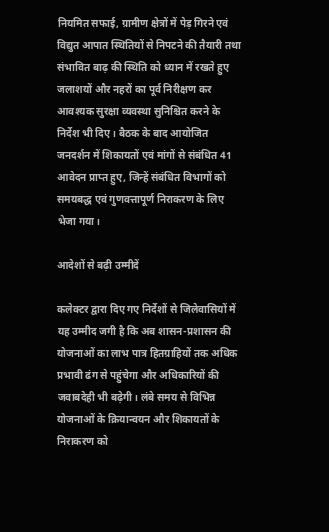नियमित सफाई, ग्रामीण क्षेत्रों में पेड़ गिरने एवं विद्युत आपात स्थितियों से निपटने की तैयारी तथा संभावित बाढ़ की स्थिति को ध्यान में रखते हुए जलाशयों और नहरों का पूर्व निरीक्षण कर आवश्यक सुरक्षा व्यवस्था सुनिश्चित करने के निर्देश भी दिए। बैठक के बाद आयोजित जनदर्शन में शिकायतों एवं मांगों से संबंधित 41 आवेदन प्राप्त हुए, जिन्हें संबंधित विभागों को समयबद्ध एवं गुणवत्तापूर्ण निराकरण के लिए भेजा गया।

आदेशों से बढ़ी उम्मीदें

कलेक्टर द्वारा दिए गए निर्देशों से जिलेवासियों में यह उम्मीद जगी है कि अब शासन-प्रशासन की योजनाओं का लाभ पात्र हितग्राहियों तक अधिक प्रभावी ढंग से पहुंचेगा और अधिकारियों की जवाबदेही भी बढ़ेगी। लंबे समय से विभिन्न योजनाओं के क्रियान्वयन और शिकायतों के निराकरण को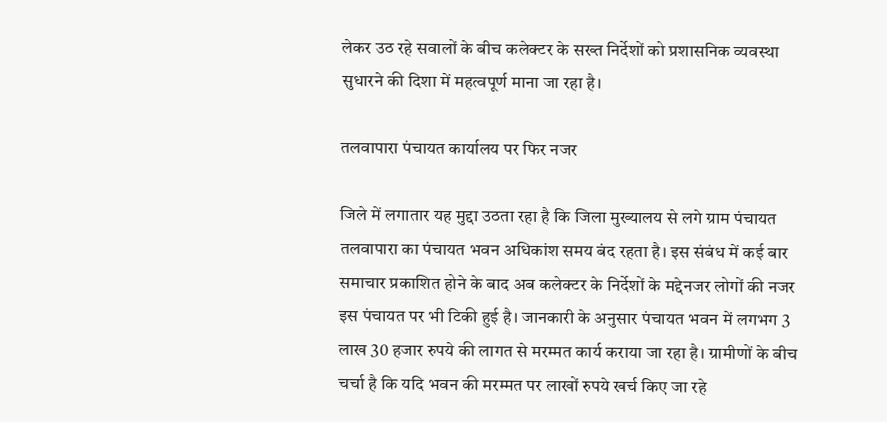लेकर उठ रहे सवालों के बीच कलेक्टर के सख्त निर्देशों को प्रशासनिक व्यवस्था सुधारने की दिशा में महत्वपूर्ण माना जा रहा है।

तलवापारा पंचायत कार्यालय पर फिर नजर

जिले में लगातार यह मुद्दा उठता रहा है कि जिला मुख्यालय से लगे ग्राम पंचायत तलवापारा का पंचायत भवन अधिकांश समय बंद रहता है। इस संबंध में कई बार समाचार प्रकाशित होने के बाद अब कलेक्टर के निर्देशों के मद्देनजर लोगों की नजर इस पंचायत पर भी टिकी हुई है। जानकारी के अनुसार पंचायत भवन में लगभग 3 लाख 30 हजार रुपये की लागत से मरम्मत कार्य कराया जा रहा है। ग्रामीणों के बीच चर्चा है कि यदि भवन की मरम्मत पर लाखों रुपये खर्च किए जा रहे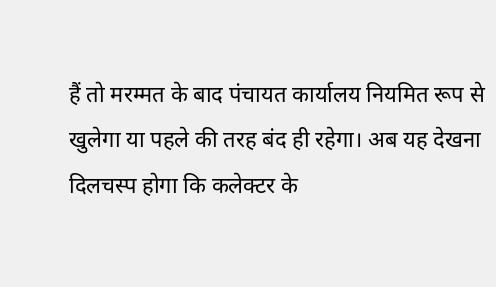हैं तो मरम्मत के बाद पंचायत कार्यालय नियमित रूप से खुलेगा या पहले की तरह बंद ही रहेगा। अब यह देखना दिलचस्प होगा कि कलेक्टर के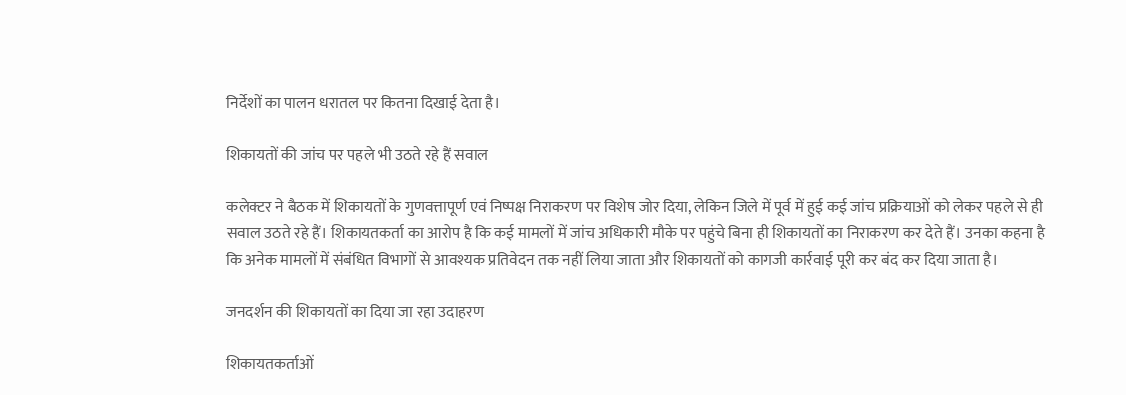निर्देशों का पालन धरातल पर कितना दिखाई देता है।

शिकायतों की जांच पर पहले भी उठते रहे हैं सवाल

कलेक्टर ने बैठक में शिकायतों के गुणवत्तापूर्ण एवं निष्पक्ष निराकरण पर विशेष जोर दिया, लेकिन जिले में पूर्व में हुई कई जांच प्रक्रियाओं को लेकर पहले से ही सवाल उठते रहे हैं। शिकायतकर्ता का आरोप है कि कई मामलों में जांच अधिकारी मौके पर पहुंचे बिना ही शिकायतों का निराकरण कर देते हैं। उनका कहना है कि अनेक मामलों में संबंधित विभागों से आवश्यक प्रतिवेदन तक नहीं लिया जाता और शिकायतों को कागजी कार्रवाई पूरी कर बंद कर दिया जाता है।

जनदर्शन की शिकायतों का दिया जा रहा उदाहरण

शिकायतकर्ताओं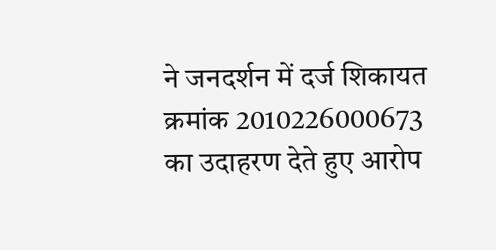ने जनदर्शन में दर्ज शिकायत क्रमांक 2010226000673 का उदाहरण देते हुए आरोप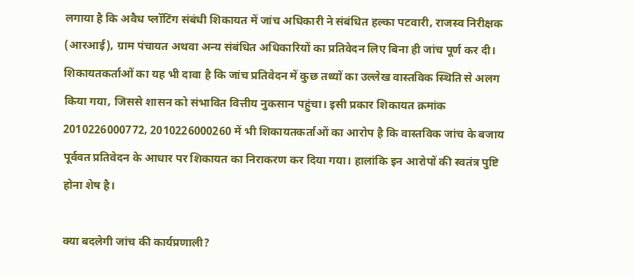लगाया है कि अवैध प्लॉटिंग संबंधी शिकायत में जांच अधिकारी ने संबंधित हल्का पटवारी, राजस्व निरीक्षक (आरआई), ग्राम पंचायत अथवा अन्य संबंधित अधिकारियों का प्रतिवेदन लिए बिना ही जांच पूर्ण कर दी। शिकायतकर्ताओं का यह भी दावा है कि जांच प्रतिवेदन में कुछ तथ्यों का उल्लेख वास्तविक स्थिति से अलग किया गया, जिससे शासन को संभावित वित्तीय नुकसान पहुंचा। इसी प्रकार शिकायत क्रमांक 2010226000772, 2010226000260 में भी शिकायतकर्ताओं का आरोप है कि वास्तविक जांच के बजाय पूर्ववत प्रतिवेदन के आधार पर शिकायत का निराकरण कर दिया गया। हालांकि इन आरोपों की स्वतंत्र पुष्टि होना शेष है।

क्या बदलेगी जांच की कार्यप्रणाली?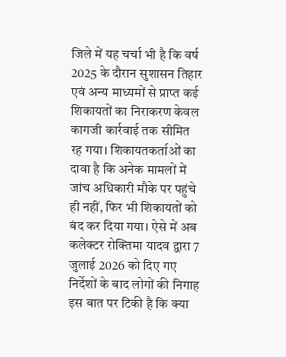जिले में यह चर्चा भी है कि वर्ष 2025 के दौरान सुशासन तिहार एवं अन्य माध्यमों से प्राप्त कई शिकायतों का निराकरण केवल कागजी कार्रवाई तक सीमित रह गया। शिकायतकर्ताओं का दावा है कि अनेक मामलों में जांच अधिकारी मौके पर पहुंचे ही नहीं, फिर भी शिकायतों को बंद कर दिया गया। ऐसे में अब कलेक्टर रोक्तिमा यादव द्वारा 7 जुलाई 2026 को दिए गए निर्देशों के बाद लोगों की निगाह इस बात पर टिकी है कि क्या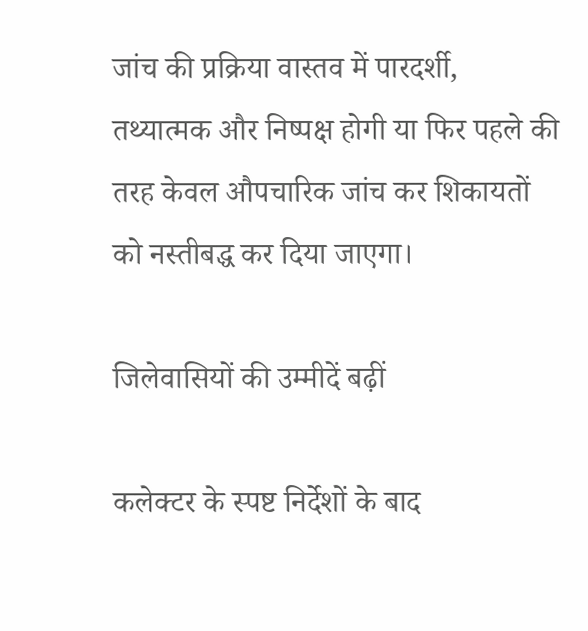जांच की प्रक्रिया वास्तव में पारदर्शी, तथ्यात्मक और निष्पक्ष होगी या फिर पहले की तरह केवल औपचारिक जांच कर शिकायतों को नस्तीबद्ध कर दिया जाएगा।

जिलेवासियों की उम्मीदें बढ़ीं

कलेक्टर के स्पष्ट निर्देशों के बाद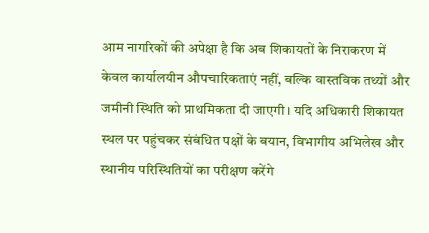आम नागरिकों की अपेक्षा है कि अब शिकायतों के निराकरण में केवल कार्यालयीन औपचारिकताएं नहीं, बल्कि वास्तविक तथ्यों और जमीनी स्थिति को प्राथमिकता दी जाएगी। यदि अधिकारी शिकायत स्थल पर पहुंचकर संबंधित पक्षों के बयान, विभागीय अभिलेख और स्थानीय परिस्थितियों का परीक्षण करेंगे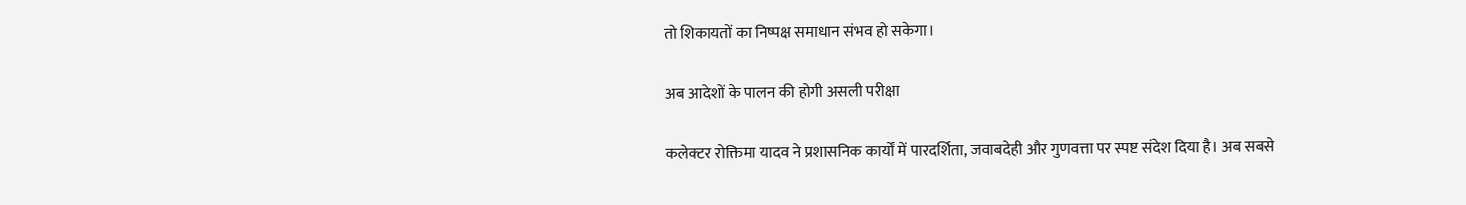तो शिकायतों का निष्पक्ष समाधान संभव हो सकेगा।

अब आदेशों के पालन की होगी असली परीक्षा

कलेक्टर रोक्तिमा यादव ने प्रशासनिक कार्यों में पारदर्शिता, जवाबदेही और गुणवत्ता पर स्पष्ट संदेश दिया है। अब सबसे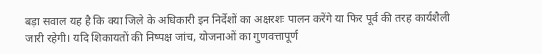बड़ा सवाल यह है कि क्या जिले के अधिकारी इन निर्देशों का अक्षरशः पालन करेंगे या फिर पूर्व की तरह कार्यशैली जारी रहेगी। यदि शिकायतों की निष्पक्ष जांच, योजनाओं का गुणवत्तापूर्ण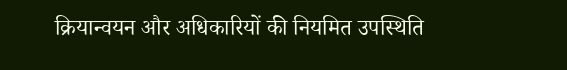क्रियान्वयन और अधिकारियों की नियमित उपस्थिति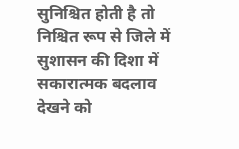सुनिश्चित होती है तो निश्चित रूप से जिले में सुशासन की दिशा में सकारात्मक बदलाव देखने को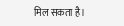मिल सकता है।